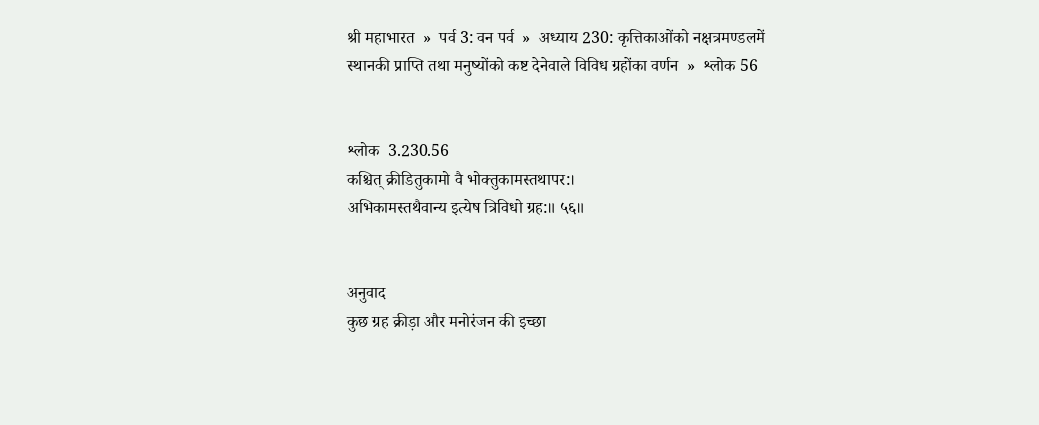श्री महाभारत  »  पर्व 3: वन पर्व  »  अध्याय 230: कृत्तिकाओंको नक्षत्रमण्डलमें स्थानकी प्राप्ति तथा मनुष्योंको कष्ट देनेवाले विविध ग्रहोंका वर्णन  »  श्लोक 56


श्लोक  3.230.56
कश्चित् क्रीडितुकामो वै भोक्तुकामस्तथापर:।
अभिकामस्तथैवान्य इत्येष त्रिविधो ग्रह:॥ ५६॥


अनुवाद
कुछ ग्रह क्रीड़ा और मनोरंजन की इच्छा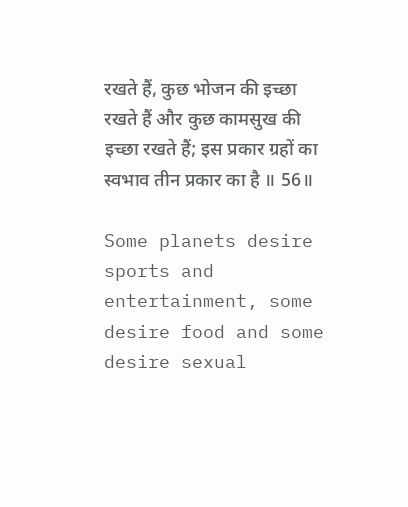रखते हैं, कुछ भोजन की इच्छा रखते हैं और कुछ कामसुख की इच्छा रखते हैं; इस प्रकार ग्रहों का स्वभाव तीन प्रकार का है ॥ 56॥

Some planets desire sports and entertainment, some desire food and some desire sexual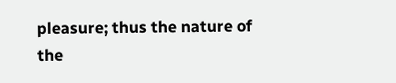pleasure; thus the nature of the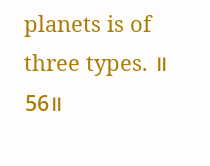planets is of three types. ॥ 56॥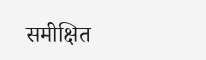समीक्षित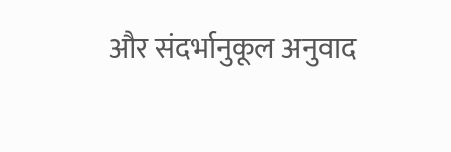और संदर्भानुकूल अनुवाद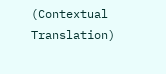(Contextual Translation)